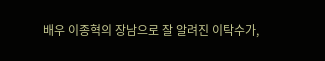배우 이종혁의 장남으로 잘 알려진 이탁수가,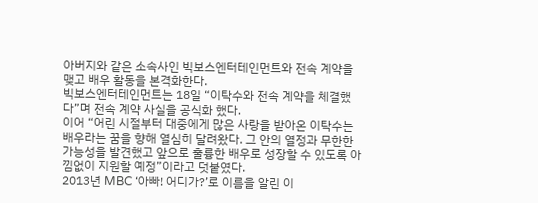아버지와 같은 소속사인 빅보스엔터테인먼트와 전속 계약을 맺고 배우 활동을 본격화한다.
빅보스엔터테인먼트는 18일 “이탁수와 전속 계약을 체결했다”며 전속 계약 사실을 공식화 했다.
이어 “어린 시절부터 대중에게 많은 사랑을 받아온 이탁수는 배우라는 꿈을 향해 열심히 달려왔다. 그 안의 열정과 무한한 가능성을 발견했고 앞으로 훌륭한 배우로 성장할 수 있도록 아낌없이 지원할 예정”이라고 덧붙였다.
2013년 MBC ‘아빠! 어디가?’로 이름을 알린 이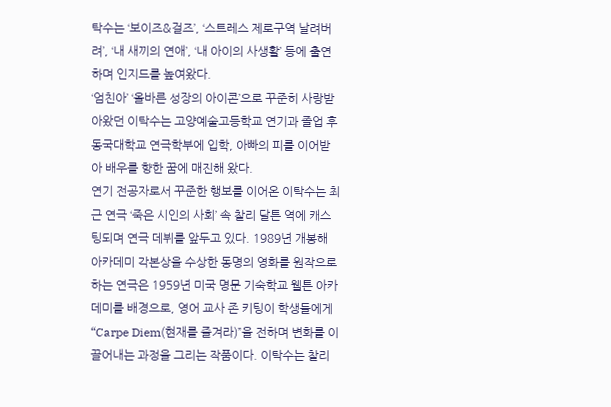탁수는 ‘보이즈&걸즈’, ‘스트레스 제로구역 날려버려’, ‘내 새끼의 연애’, ‘내 아이의 사생활’ 등에 출연하며 인지드를 높여왔다.
‘엄친아’ ‘올바른 성장의 아이콘’으로 꾸준히 사랑받아왔던 이탁수는 고양예술고등학교 연기과 졸업 후 동국대학교 연극학부에 입학, 아빠의 피를 이어받아 배우를 향한 꿈에 매진해 왔다.
연기 전공자로서 꾸준한 행보를 이어온 이탁수는 최근 연극 ‘죽은 시인의 사회’ 속 찰리 달튼 역에 캐스팅되며 연극 데뷔를 앞두고 있다. 1989년 개봉해 아카데미 각본상을 수상한 동명의 영화를 원작으로 하는 연극은 1959년 미국 명문 기숙학교 웰튼 아카데미를 배경으로, 영어 교사 존 키팅이 학생들에게 “Carpe Diem(현재를 즐겨라)”을 전하며 변화를 이끌어내는 과정을 그리는 작품이다. 이탁수는 찰리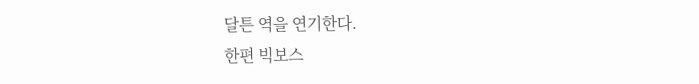달튼 역을 연기한다.
한편 빅보스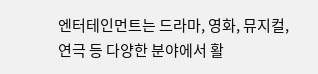엔터테인먼트는 드라마, 영화, 뮤지컬, 연극 등 다양한 분야에서 활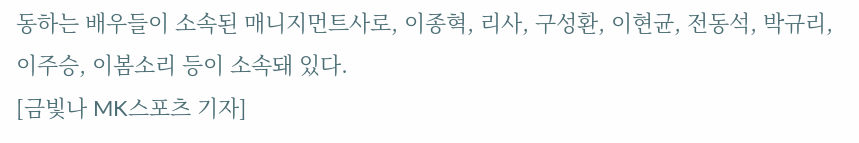동하는 배우들이 소속된 매니지먼트사로, 이종혁, 리사, 구성환, 이현균, 전동석, 박규리, 이주승, 이봄소리 등이 소속돼 있다.
[금빛나 MK스포츠 기자]